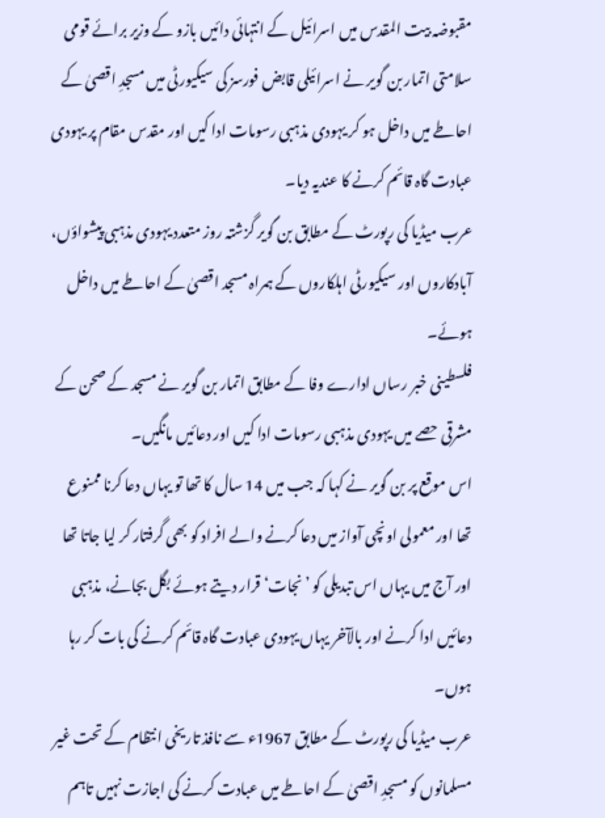مقبوضہ بیت المقدس میں اسرائیل کے انتہائی دائیں بازو کے وزیر برائے قومی سلامتی اتمار بن گویر نے اسرائیلی قابض فورسز کی سیکیورٹی میں مسجدِ اقصیٰ کے احاطے میں داخل ہو کر یہودی مذہبی رسومات ادا کیں اور مقدس مقام پر یہودی عبادت گاہ قائم کرنے کا عندیہ دیا۔
عرب میڈیا کی رپورٹ کے مطابق بن گویر گزشتہ روز متعدد یہودی مذہبی پیشواؤں، آبادکاروں اور سیکیورٹی اہلکاروں کے ہمراہ مسجد اقصیٰ کے احاطے میں داخل ہوئے۔
فلسطینی خبر رساں ادارے وفا کے مطابق اتمار بن گویر نے مسجد کے صحن کے مشرقی حصے میں یہودی مذہبی رسومات ادا کیں اور دعائیں مانگیں۔
اس موقع پر بن گویر نے کہا کہ جب میں 14 سال کا تھا تو یہاں دعا کرنا ممنوع تھا اور معمولی اونچی آواز میں دعا کرنے والے افراد کو بھی گرفتار کر لیا جاتا تھا اور آج میں یہاں اس تبدیلی کو ’نجات‘ قرار دیتے ہوئے بگل بجانے، مذہبی دعائیں ادا کرنے اور بالآخر یہاں یہودی عبادت گاہ قائم کرنے کی بات کر رہا ہوں۔
عرب میڈیا کی رپورٹ کے مطابق 1967ء سے نافذ تاریخی انتظام کے تحت غیر مسلمانوں کو مسجدِ اقصیٰ کے احاطے میں عبادت کرنے کی اجازت نہیں تاہم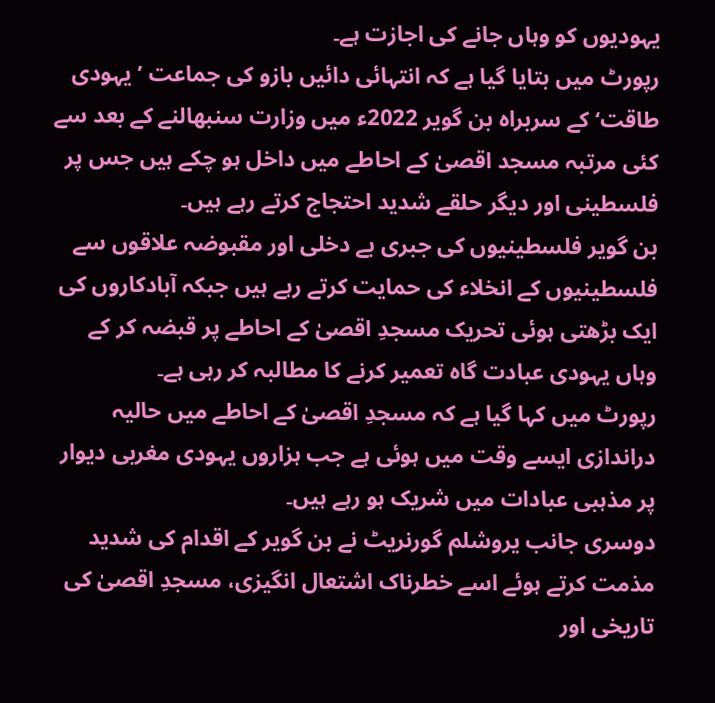یہودیوں کو وہاں جانے کی اجازت ہے۔
رپورٹ میں بتایا گیا ہے کہ انتہائی دائیں بازو کی جماعت ’یہودی طاقت‘ کے سربراہ بن گویر 2022ء میں وزارت سنبھالنے کے بعد سے کئی مرتبہ مسجد اقصیٰ کے احاطے میں داخل ہو چکے ہیں جس پر فلسطینی اور دیگر حلقے شدید احتجاج کرتے رہے ہیں۔
بن گویر فلسطینیوں کی جبری بے دخلی اور مقبوضہ علاقوں سے فلسطینیوں کے انخلاء کی حمایت کرتے رہے ہیں جبکہ آبادکاروں کی ایک بڑھتی ہوئی تحریک مسجدِ اقصیٰ کے احاطے پر قبضہ کر کے وہاں یہودی عبادت گاہ تعمیر کرنے کا مطالبہ کر رہی ہے۔
رپورٹ میں کہا گیا ہے کہ مسجدِ اقصیٰ کے احاطے میں حالیہ دراندازی ایسے وقت میں ہوئی ہے جب ہزاروں یہودی مغربی دیوار پر مذہبی عبادات میں شریک ہو رہے ہیں۔
دوسری جانب یروشلم گورنریٹ نے بن گویر کے اقدام کی شدید مذمت کرتے ہوئے اسے خطرناک اشتعال انگیزی، مسجدِ اقصیٰ کی تاریخی اور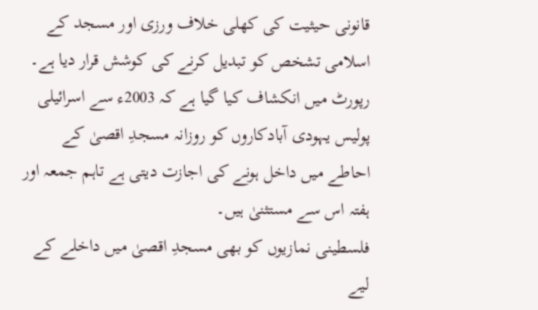قانونی حیثیت کی کھلی خلاف ورزی اور مسجد کے اسلامی تشخص کو تبدیل کرنے کی کوشش قرار دیا ہے۔
رپورٹ میں انکشاف کیا گیا ہے کہ 2003ء سے اسرائیلی پولیس یہودی آبادکاروں کو روزانہ مسجدِ اقصیٰ کے احاطے میں داخل ہونے کی اجازت دیتی ہے تاہم جمعہ اور ہفتہ اس سے مستثنیٰ ہیں۔
فلسطینی نمازیوں کو بھی مسجدِ اقصیٰ میں داخلے کے لیے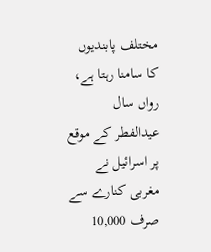مختلف پابندیوں کا سامنا رہتا ہے، رواں سال عیدالفطر کے موقع پر اسرائیل نے مغربی کنارے سے صرف 10,000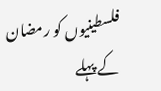فلسطینیوں کو رمضان کے پہلے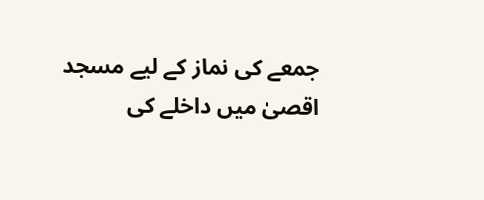جمعے کی نماز کے لیے مسجد اقصیٰ میں داخلے کی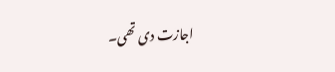اجازت دی تھی۔